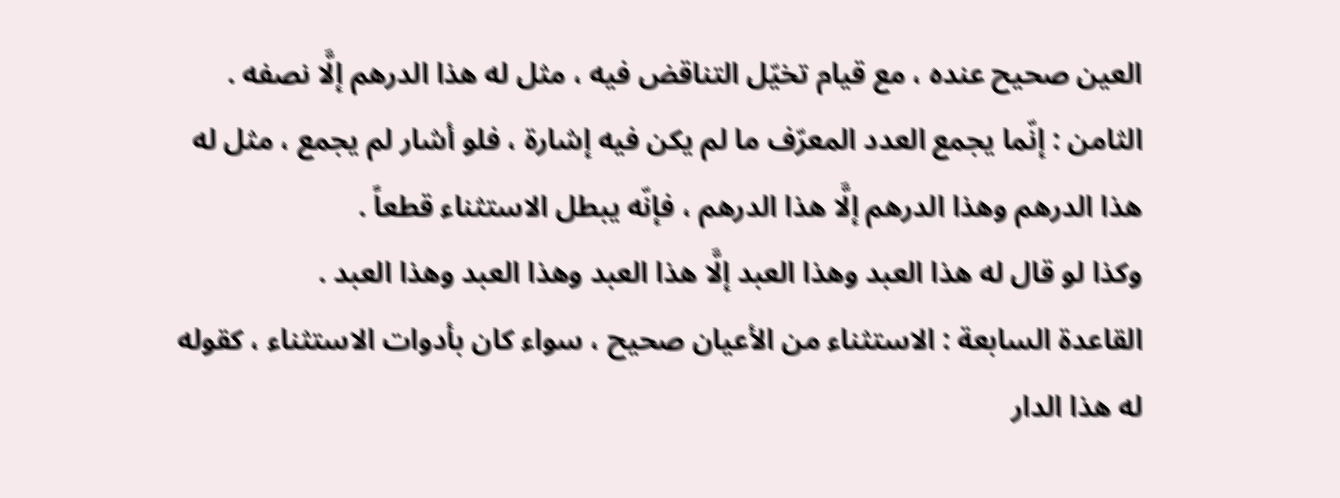العين صحيح عنده ، مع قيام تخيّل التناقض فيه ، مثل له هذا الدرهم إلَّا نصفه .
الثامن : إنّما يجمع العدد المعرّف ما لم يكن فيه إشارة ، فلو أشار لم يجمع ، مثل له هذا الدرهم وهذا الدرهم إلَّا هذا الدرهم ، فإنّه يبطل الاستثناء قطعاً .
وكذا لو قال له هذا العبد وهذا العبد إلَّا هذا العبد وهذا العبد وهذا العبد .
القاعدة السابعة : الاستثناء من الأعيان صحيح ، سواء كان بأدوات الاستثناء ، كقوله له هذا الدار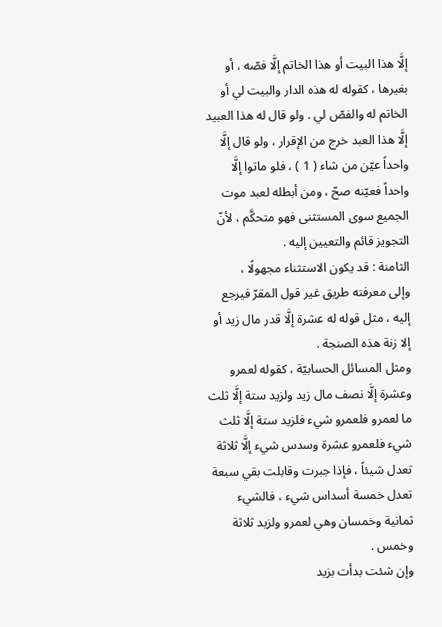إلَّا هذا البيت أو هذا الخاتم إلَّا فصّه ، أو بغيرها ، كقوله له هذه الدار والبيت لي أو الخاتم له والفصّ لي . ولو قال له هذا العبيد إلَّا هذا العبد خرج من الإقرار ، ولو قال إلَّا واحداً عيّن من شاء ( 1 ) ، فلو ماتوا إلَّا واحداً فعيّنه صحّ ، ومن أبطله لعبد موت الجميع سوى المستثنى فهو متحكَّم ، لأنّ التجويز قائم والتعيين إليه .
الثامنة : قد يكون الاستثناء مجهولًا ،
وإلى معرفته طريق غير قول المقرّ فيرجع إليه ، مثل قوله له عشرة إلَّا قدر مال زيد أو إلا زنة هذه الصنجة .
ومثل المسائل الحسابيّة ، كقوله لعمرو وعشرة إلَّا نصف مال زيد ولزيد ستة إلَّا ثلث ما لعمرو فلعمرو شيء فلزيد ستة إلَّا ثلث شيء فلعمرو عشرة وسدس شيء إلَّا ثلاثة تعدل شيئاً ، فإذا جبرت وقابلت بقي سبعة تعدل خمسة أسداس شيء ، فالشيء ثمانية وخمسان وهي لعمرو ولزيد ثلاثة وخمس .
وإن شئت بدأت بزيد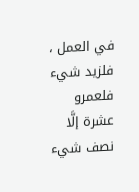في العمل ، فلزيد شيء فلعمرو عشرة إلَّا نصف شيء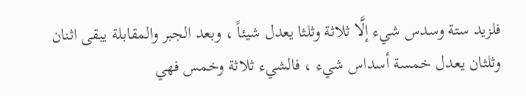فلزيد ستة وسدس شيء إلَّا ثلاثة وثلثا يعدل شيئاً ، وبعد الجبر والمقابلة يبقى اثنان وثلثان يعدل خمسة أسداس شيء ، فالشيء ثلاثة وخمس فهي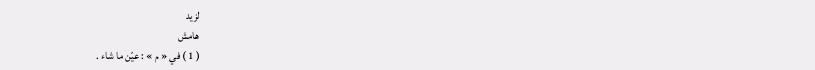لزيد
هامش
( 1 ) في « م » : عيّن ما شاء .